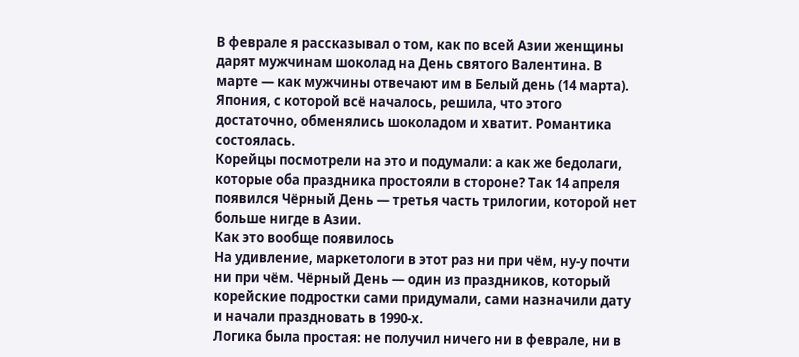В феврале я рассказывал о том, как по всей Азии женщины дарят мужчинам шоколад на День святого Валентина. В марте — как мужчины отвечают им в Белый день (14 марта). Япония, с которой всё началось, решила, что этого достаточно, обменялись шоколадом и хватит. Романтика состоялась.
Корейцы посмотрели на это и подумали: а как же бедолаги, которые оба праздника простояли в стороне? Так 14 апреля появился Чёрный День — третья часть трилогии, которой нет больше нигде в Азии.
Как это вообще появилось
На удивление, маркетологи в этот раз ни при чём, ну-у почти ни при чём. Чёрный День — один из праздников, который корейские подростки сами придумали, сами назначили дату и начали праздновать в 1990-х.
Логика была простая: не получил ничего ни в феврале, ни в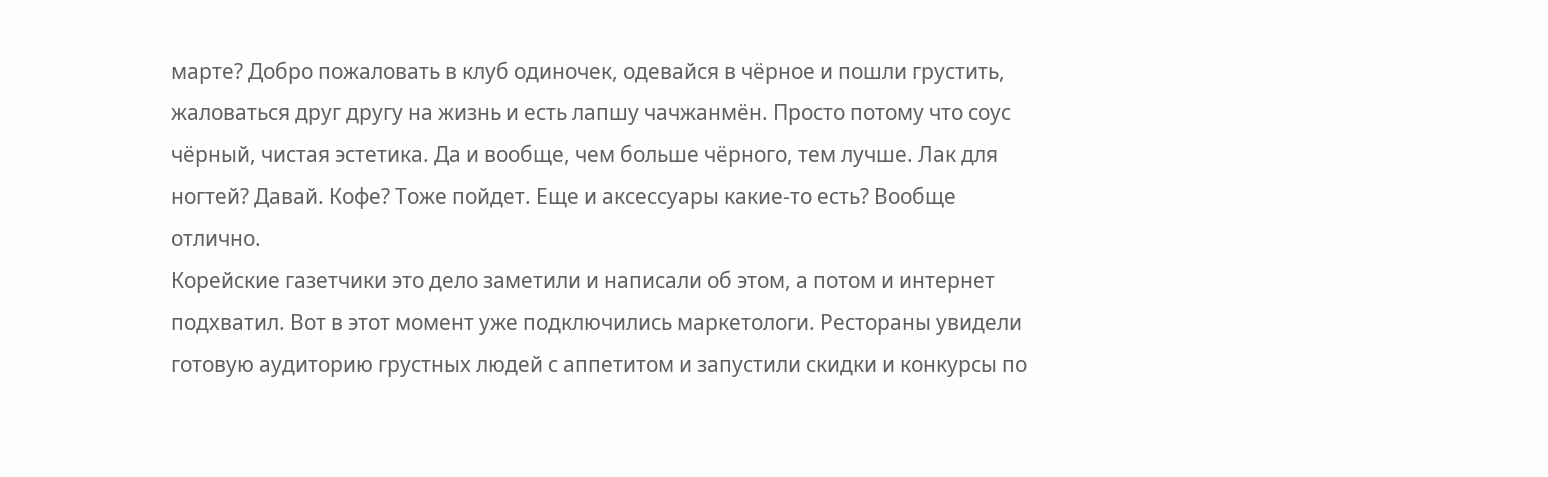марте? Добро пожаловать в клуб одиночек, одевайся в чёрное и пошли грустить, жаловаться друг другу на жизнь и есть лапшу чачжанмён. Просто потому что соус чёрный, чистая эстетика. Да и вообще, чем больше чёрного, тем лучше. Лак для ногтей? Давай. Кофе? Тоже пойдет. Еще и аксессуары какие-то есть? Вообще отлично.
Корейские газетчики это дело заметили и написали об этом, а потом и интернет подхватил. Вот в этот момент уже подключились маркетологи. Рестораны увидели готовую аудиторию грустных людей с аппетитом и запустили скидки и конкурсы по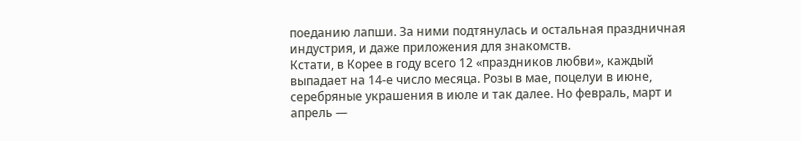поеданию лапши. За ними подтянулась и остальная праздничная индустрия, и даже приложения для знакомств.
Кстати, в Корее в году всего 12 «праздников любви», каждый выпадает на 14-е число месяца. Розы в мае, поцелуи в июне, серебряные украшения в июле и так далее. Но февраль, март и апрель —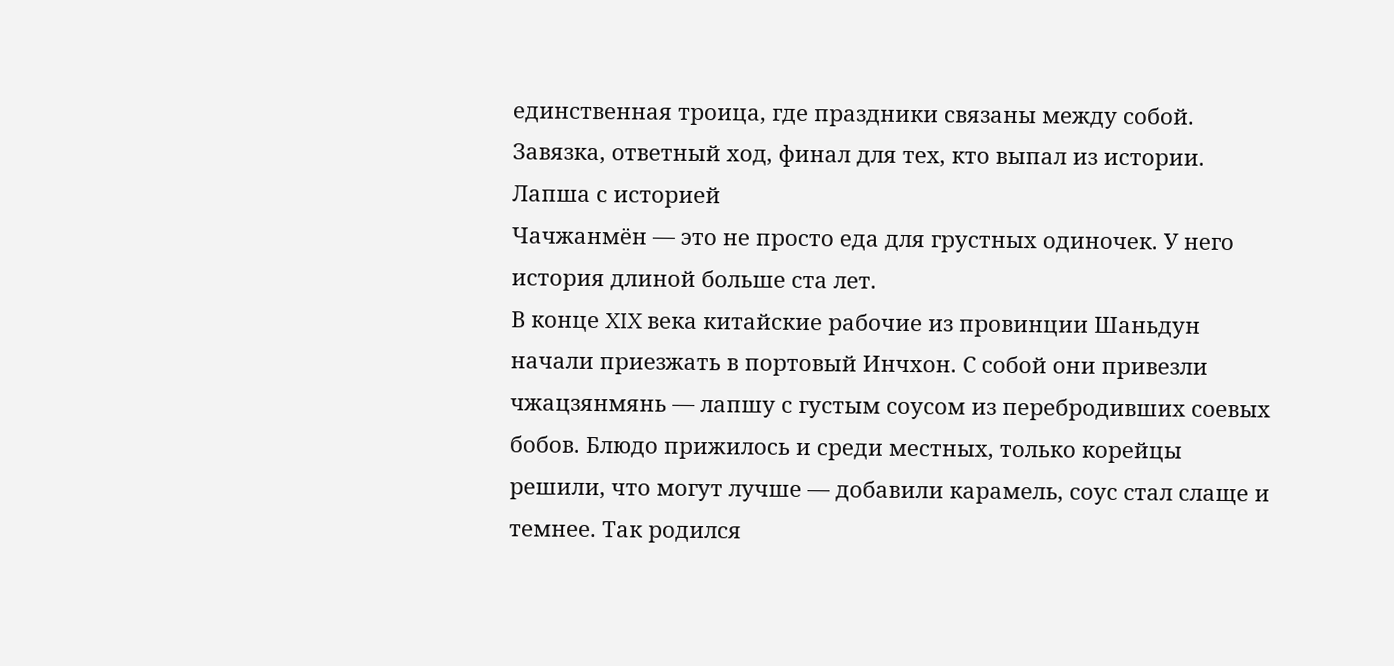единственная троица, где праздники связаны между собой. Завязка, ответный ход, финал для тех, кто выпал из истории.
Лапша с историей
Чачжанмён — это не просто еда для грустных одиночек. У него история длиной больше ста лет.
В конце XIX века китайские рабочие из провинции Шаньдун начали приезжать в портовый Инчхон. С собой они привезли чжацзянмянь — лапшу с густым соусом из перебродивших соевых бобов. Блюдо прижилось и среди местных, только корейцы решили, что могут лучше — добавили карамель, соус стал слаще и темнее. Так родился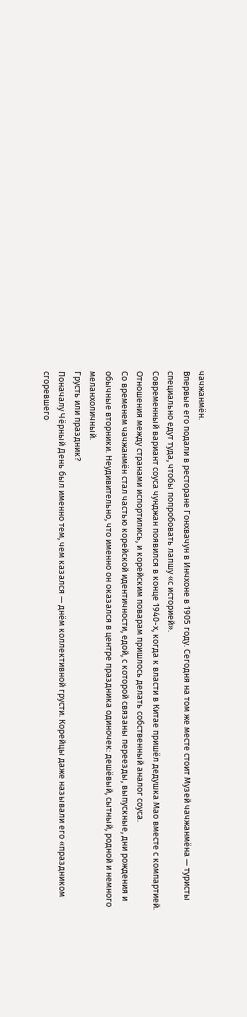чачжанмён.
Впервые его подали в ресторане Гонхвачун в Инчхоне в 1905 году. Сегодня на том же месте стоит Музей чачжанмёна — туристы специально едут туда, чтобы попробовать лапшу «с историей».
Современный вариант соуса чунджан появился в конце 1940-х, когда к власти в Китае пришёл дедушка Мао вместе с компартией. Отношения между странами испортились, и корейским поварам пришлось делать собственный аналог соуса.
Со временем чачжанмён стал частью корейской идентичности, едой, с которой связаны переезды, выпускные, дни рождения и обычные вторники. Неудивительно, что именно он оказался в центре праздника одиночек: дешёвый, сытный, родной и немного меланхоличный.
Грусть или праздник?
Поначалу Чёрный День был именно тем, чем казался — днём коллективной грусти. Корейцы даже называли его «праздником сгоревшего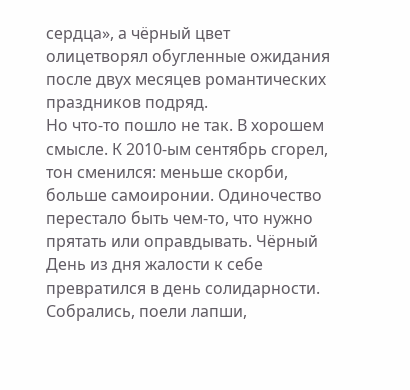сердца», а чёрный цвет олицетворял обугленные ожидания после двух месяцев романтических праздников подряд.
Но что-то пошло не так. В хорошем смысле. К 2010-ым сентябрь сгорел, тон сменился: меньше скорби, больше самоиронии. Одиночество перестало быть чем-то, что нужно прятать или оправдывать. Чёрный День из дня жалости к себе превратился в день солидарности. Собрались, поели лапши,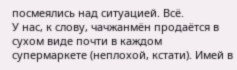посмеялись над ситуацией. Всё.
У нас, к слову, чачжанмён продаётся в сухом виде почти в каждом супермаркете (неплохой, кстати). Имей в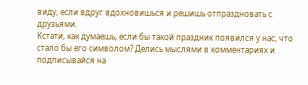виду, если вдруг вдохновишься и решишь отпраздновать с друзьями.
Кстати, как думаешь, если бы такой праздник появился у нас, что стало бы его символом? Делись мыслями в комментариях и подписывайся на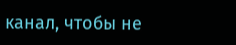канал, чтобы не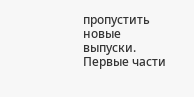пропустить новые выпуски.
Первые части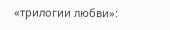«трилогии любви»: